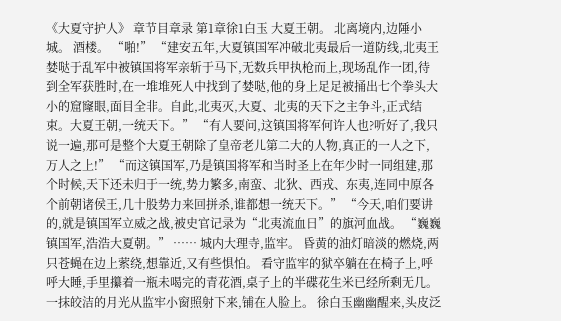《大夏守护人》 章节目章录 第1章徐1白玉 大夏王朝。 北离境内,边陲小城。 酒楼。 “啪!” “建安五年,大夏镇国军冲破北夷最后一道防线,北夷王婪哒于乱军中被镇国将军亲斩于马下,无数兵甲执枪而上,现场乱作一团,待到全军获胜时,在一堆堆死人中找到了婪哒,他的身上足足被捅出七个拳头大小的窟窿眼,面目全非。自此,北夷灭,大夏、北夷的天下之主争斗,正式结束。大夏王朝,一统天下。” “有人要问,这镇国将军何许人也?听好了,我只说一遍,那可是整个大夏王朝除了皇帝老儿第二大的人物,真正的一人之下,万人之上!” “而这镇国军,乃是镇国将军和当时圣上在年少时一同组建,那个时候,天下还未归于一统,势力繁多,南蛮、北狄、西戎、东夷,连同中原各个前朝诸侯王,几十股势力来回拼杀,谁都想一统天下。” “今天,咱们要讲的,就是镇国军立威之战,被史官记录为“北夷流血日”的旗河血战。 “巍巍镇国军,浩浩大夏朝。” …… 城内大理寺,监牢。 昏黄的油灯暗淡的燃烧,两只苍蝇在边上萦绕,想靠近,又有些惧怕。 看守监牢的狱卒躺在在椅子上,呼呼大睡,手里攥着一瓶未喝完的青花酒,桌子上的半碟花生米已经所剩无几。 一抹皎洁的月光从监牢小窗照射下来,铺在人脸上。 徐白玉幽幽醒来,头皮泛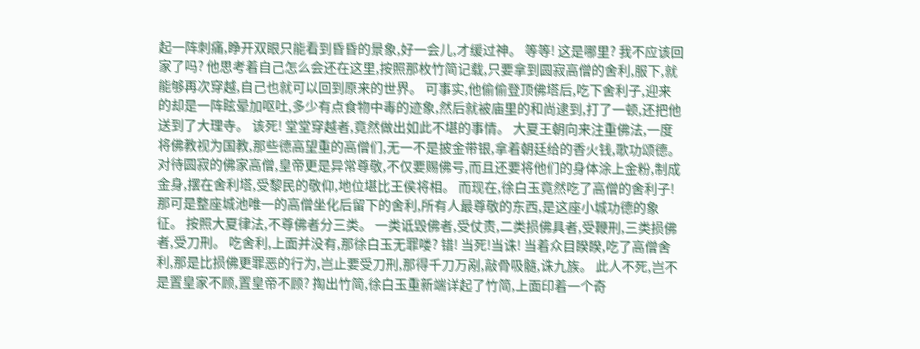起一阵刺痛,睁开双眼只能看到昏昏的景象,好一会儿,才缓过神。 等等! 这是哪里? 我不应该回家了吗? 他思考着自己怎么会还在这里,按照那枚竹简记载,只要拿到圆寂高僧的舍利,服下,就能够再次穿越,自己也就可以回到原来的世界。 可事实,他偷偷登顶佛塔后,吃下舍利子,迎来的却是一阵眩晕加呕吐,多少有点食物中毒的迹象,然后就被庙里的和尚逮到,打了一顿,还把他送到了大理寺。 该死! 堂堂穿越者,竟然做出如此不堪的事情。 大夏王朝向来注重佛法,一度将佛教视为国教,那些德高望重的高僧们,无一不是披金带银,拿着朝廷给的香火钱,歌功颂德。 对待圆寂的佛家高僧,皇帝更是异常尊敬,不仅要赐佛号,而且还要将他们的身体涂上金粉,制成金身,摆在舍利塔,受黎民的敬仰,地位堪比王侯将相。 而现在,徐白玉竟然吃了高僧的舍利子! 那可是整座城池唯一的高僧坐化后留下的舍利,所有人最尊敬的东西,是这座小城功德的象征。 按照大夏律法,不尊佛者分三类。 一类诋毁佛者,受仗责,二类损佛具者,受鞭刑,三类损佛者,受刀刑。 吃舍利,上面并没有,那徐白玉无罪喽? 错! 当死!当诛! 当着众目睽睽,吃了高僧舍利,那是比损佛更罪恶的行为,岂止要受刀刑,那得千刀万剐,敲骨吸髓,诛九族。 此人不死,岂不是置皇家不顾,置皇帝不顾? 掏出竹简,徐白玉重新端详起了竹简,上面印着一个奇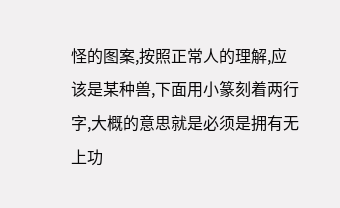怪的图案,按照正常人的理解,应该是某种兽,下面用小篆刻着两行字,大概的意思就是必须是拥有无上功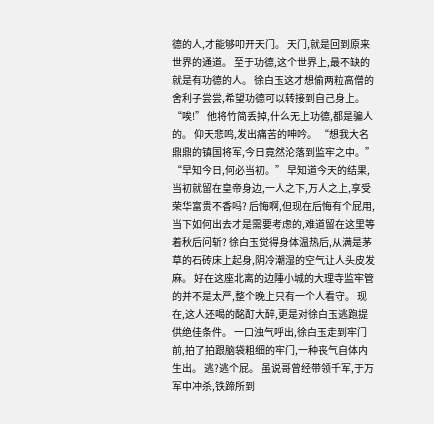德的人,才能够叩开天门。 天门,就是回到原来世界的通道。 至于功德,这个世界上,最不缺的就是有功德的人。 徐白玉这才想偷两粒高僧的舍利子尝尝,希望功德可以转接到自己身上。 “唉!” 他将竹简丢掉,什么无上功德,都是骗人的。 仰天悲鸣,发出痛苦的呻吟。 “想我大名鼎鼎的镇国将军,今日竟然沦落到监牢之中。” “早知今日,何必当初。” 早知道今天的结果,当初就留在皇帝身边,一人之下,万人之上,享受荣华富贵不香吗? 后悔啊,但现在后悔有个屁用,当下如何出去才是需要考虑的,难道留在这里等着秋后问斩? 徐白玉觉得身体温热后,从满是茅草的石砖床上起身,阴冷潮湿的空气让人头皮发麻。 好在这座北离的边陲小城的大理寺监牢管的并不是太严,整个晚上只有一个人看守。 现在,这人还喝的酩酊大醉,更是对徐白玉逃跑提供绝佳条件。 一口浊气呼出,徐白玉走到牢门前,拍了拍跟脑袋粗细的牢门,一种丧气自体内生出。 逃?逃个屁。 虽说哥曾经带领千军,于万军中冲杀,铁蹄所到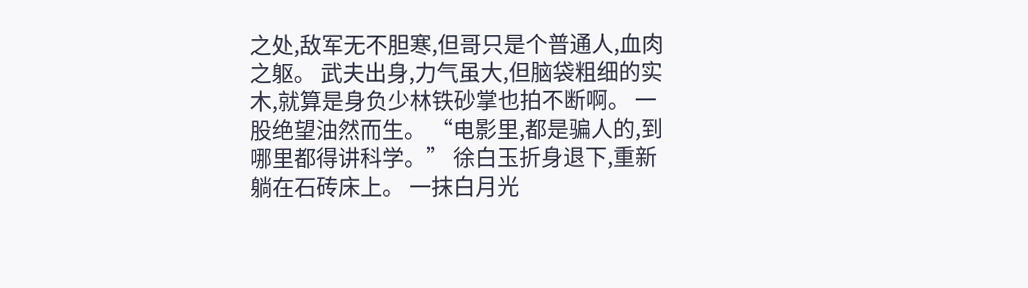之处,敌军无不胆寒,但哥只是个普通人,血肉之躯。 武夫出身,力气虽大,但脑袋粗细的实木,就算是身负少林铁砂掌也拍不断啊。 一股绝望油然而生。 “电影里,都是骗人的,到哪里都得讲科学。” 徐白玉折身退下,重新躺在石砖床上。 一抹白月光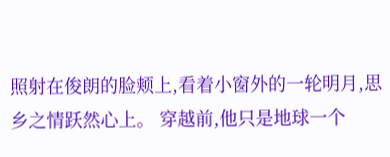照射在俊朗的脸颊上,看着小窗外的一轮明月,思乡之情跃然心上。 穿越前,他只是地球一个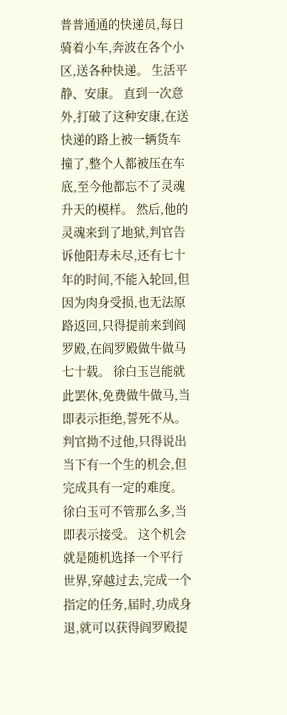普普通通的快递员,每日骑着小车,奔波在各个小区,送各种快递。 生活平静、安康。 直到一次意外,打破了这种安康,在送快递的路上被一辆货车撞了,整个人都被压在车底,至今他都忘不了灵魂升天的模样。 然后,他的灵魂来到了地狱,判官告诉他阳寿未尽,还有七十年的时间,不能入轮回,但因为肉身受损,也无法原路返回,只得提前来到阎罗殿,在阎罗殿做牛做马七十载。 徐白玉岂能就此罢休,免费做牛做马,当即表示拒绝,誓死不从。 判官拗不过他,只得说出当下有一个生的机会,但完成具有一定的难度。 徐白玉可不管那么多,当即表示接受。 这个机会就是随机选择一个平行世界,穿越过去,完成一个指定的任务,届时,功成身退,就可以获得阎罗殿提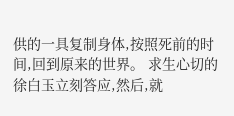供的一具复制身体,按照死前的时间,回到原来的世界。 求生心切的徐白玉立刻答应,然后,就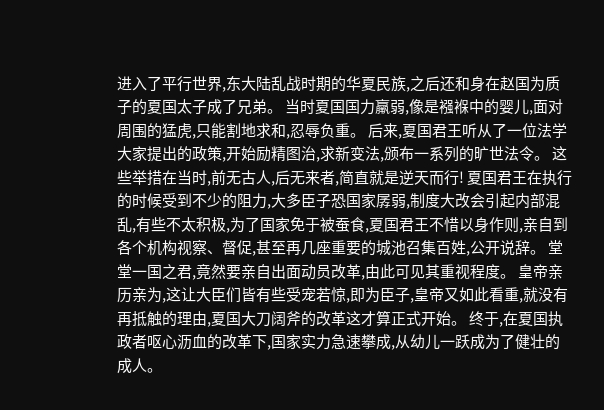进入了平行世界,东大陆乱战时期的华夏民族,之后还和身在赵国为质子的夏国太子成了兄弟。 当时夏国国力羸弱,像是襁褓中的婴儿,面对周围的猛虎,只能割地求和,忍辱负重。 后来,夏国君王听从了一位法学大家提出的政策,开始励精图治,求新变法,颁布一系列的旷世法令。 这些举措在当时,前无古人,后无来者,简直就是逆天而行! 夏国君王在执行的时候受到不少的阻力,大多臣子恐国家孱弱,制度大改会引起内部混乱,有些不太积极,为了国家免于被蚕食,夏国君王不惜以身作则,亲自到各个机构视察、督促,甚至再几座重要的城池召集百姓,公开说辞。 堂堂一国之君,竟然要亲自出面动员改革,由此可见其重视程度。 皇帝亲历亲为,这让大臣们皆有些受宠若惊,即为臣子,皇帝又如此看重,就没有再抵触的理由,夏国大刀阔斧的改革这才算正式开始。 终于,在夏国执政者呕心沥血的改革下,国家实力急速攀成,从幼儿一跃成为了健壮的成人。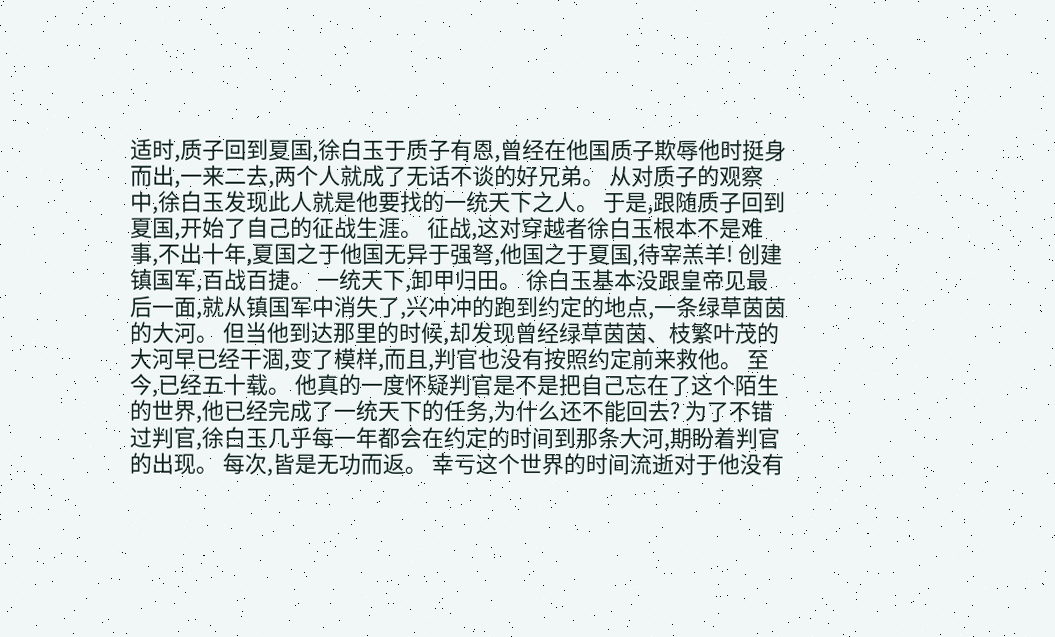适时,质子回到夏国,徐白玉于质子有恩,曾经在他国质子欺辱他时挺身而出,一来二去,两个人就成了无话不谈的好兄弟。 从对质子的观察中,徐白玉发现此人就是他要找的一统天下之人。 于是,跟随质子回到夏国,开始了自己的征战生涯。 征战,这对穿越者徐白玉根本不是难事,不出十年,夏国之于他国无异于强弩,他国之于夏国,待宰羔羊! 创建镇国军,百战百捷。 一统天下,卸甲归田。 徐白玉基本没跟皇帝见最后一面,就从镇国军中消失了,兴冲冲的跑到约定的地点,一条绿草茵茵的大河。 但当他到达那里的时候,却发现曾经绿草茵茵、枝繁叶茂的大河早已经干涸,变了模样,而且,判官也没有按照约定前来救他。 至今,已经五十载。 他真的一度怀疑判官是不是把自己忘在了这个陌生的世界,他已经完成了一统天下的任务,为什么还不能回去? 为了不错过判官,徐白玉几乎每一年都会在约定的时间到那条大河,期盼着判官的出现。 每次,皆是无功而返。 幸亏这个世界的时间流逝对于他没有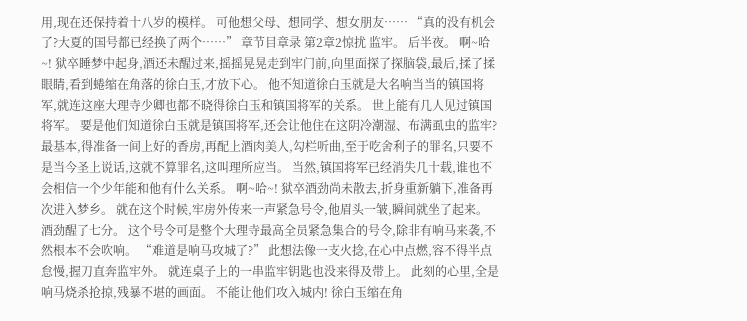用,现在还保持着十八岁的模样。 可他想父母、想同学、想女朋友…… “真的没有机会了?大夏的国号都已经换了两个……” 章节目章录 第2章2惊扰 监牢。 后半夜。 啊~哈~! 狱卒睡梦中起身,酒还未醒过来,摇摇晃晃走到牢门前,向里面探了探脑袋,最后,揉了揉眼睛,看到蜷缩在角落的徐白玉,才放下心。 他不知道徐白玉就是大名响当当的镇国将军,就连这座大理寺少卿也都不晓得徐白玉和镇国将军的关系。 世上能有几人见过镇国将军。 要是他们知道徐白玉就是镇国将军,还会让他住在这阴冷潮湿、布满虱虫的监牢? 最基本,得准备一间上好的香房,再配上酒肉美人,勾栏听曲,至于吃舍利子的罪名,只要不是当今圣上说话,这就不算罪名,这叫理所应当。 当然,镇国将军已经消失几十载,谁也不会相信一个少年能和他有什么关系。 啊~哈~! 狱卒酒劲尚未散去,折身重新躺下,准备再次进入梦乡。 就在这个时候,牢房外传来一声紧急号令,他眉头一皱,瞬间就坐了起来。 酒劲醒了七分。 这个号令可是整个大理寺最高全员紧急集合的号令,除非有响马来袭,不然根本不会吹响。 “难道是响马攻城了?” 此想法像一支火捻,在心中点燃,容不得半点怠慢,握刀直奔监牢外。 就连桌子上的一串监牢钥匙也没来得及带上。 此刻的心里,全是响马烧杀抢掠,残暴不堪的画面。 不能让他们攻入城内! 徐白玉缩在角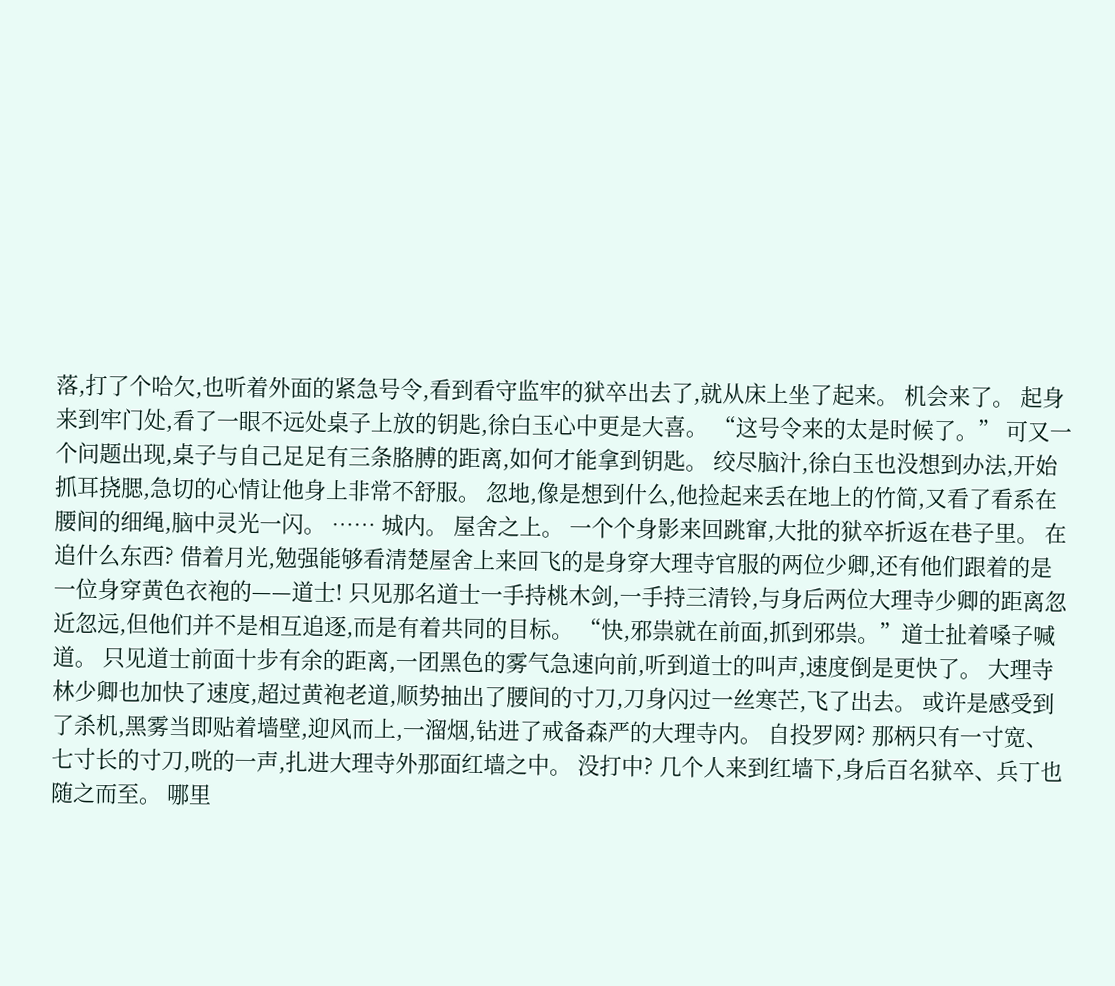落,打了个哈欠,也听着外面的紧急号令,看到看守监牢的狱卒出去了,就从床上坐了起来。 机会来了。 起身来到牢门处,看了一眼不远处桌子上放的钥匙,徐白玉心中更是大喜。 “这号令来的太是时候了。” 可又一个问题出现,桌子与自己足足有三条胳膊的距离,如何才能拿到钥匙。 绞尽脑汁,徐白玉也没想到办法,开始抓耳挠腮,急切的心情让他身上非常不舒服。 忽地,像是想到什么,他捡起来丢在地上的竹简,又看了看系在腰间的细绳,脑中灵光一闪。 …… 城内。 屋舍之上。 一个个身影来回跳窜,大批的狱卒折返在巷子里。 在追什么东西? 借着月光,勉强能够看清楚屋舍上来回飞的是身穿大理寺官服的两位少卿,还有他们跟着的是一位身穿黄色衣袍的——道士! 只见那名道士一手持桃木剑,一手持三清铃,与身后两位大理寺少卿的距离忽近忽远,但他们并不是相互追逐,而是有着共同的目标。 “快,邪祟就在前面,抓到邪祟。”道士扯着嗓子喊道。 只见道士前面十步有余的距离,一团黑色的雾气急速向前,听到道士的叫声,速度倒是更快了。 大理寺林少卿也加快了速度,超过黄袍老道,顺势抽出了腰间的寸刀,刀身闪过一丝寒芒,飞了出去。 或许是感受到了杀机,黑雾当即贴着墙壁,迎风而上,一溜烟,钻进了戒备森严的大理寺内。 自投罗网? 那柄只有一寸宽、七寸长的寸刀,咣的一声,扎进大理寺外那面红墙之中。 没打中? 几个人来到红墙下,身后百名狱卒、兵丁也随之而至。 哪里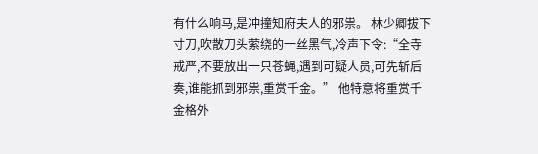有什么响马,是冲撞知府夫人的邪祟。 林少卿拔下寸刀,吹散刀头萦绕的一丝黑气,冷声下令:“全寺戒严,不要放出一只苍蝇,遇到可疑人员,可先斩后奏,谁能抓到邪祟,重赏千金。” 他特意将重赏千金格外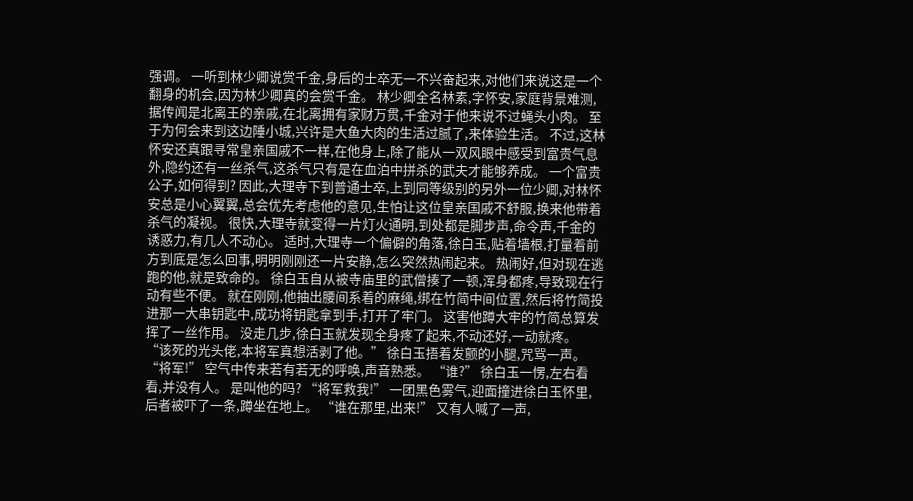强调。 一听到林少卿说赏千金,身后的士卒无一不兴奋起来,对他们来说这是一个翻身的机会,因为林少卿真的会赏千金。 林少卿全名林素,字怀安,家庭背景难测,据传闻是北离王的亲戚,在北离拥有家财万贯,千金对于他来说不过蝇头小肉。 至于为何会来到这边陲小城,兴许是大鱼大肉的生活过腻了,来体验生活。 不过,这林怀安还真跟寻常皇亲国戚不一样,在他身上,除了能从一双风眼中感受到富贵气息外,隐约还有一丝杀气,这杀气只有是在血泊中拼杀的武夫才能够养成。 一个富贵公子,如何得到? 因此,大理寺下到普通士卒,上到同等级别的另外一位少卿,对林怀安总是小心翼翼,总会优先考虑他的意见,生怕让这位皇亲国戚不舒服,换来他带着杀气的凝视。 很快,大理寺就变得一片灯火通明,到处都是脚步声,命令声,千金的诱惑力,有几人不动心。 适时,大理寺一个偏僻的角落,徐白玉,贴着墙根,打量着前方到底是怎么回事,明明刚刚还一片安静,怎么突然热闹起来。 热闹好,但对现在逃跑的他,就是致命的。 徐白玉自从被寺庙里的武僧揍了一顿,浑身都疼,导致现在行动有些不便。 就在刚刚,他抽出腰间系着的麻绳,绑在竹简中间位置,然后将竹简投进那一大串钥匙中,成功将钥匙拿到手,打开了牢门。 这害他蹲大牢的竹简总算发挥了一丝作用。 没走几步,徐白玉就发现全身疼了起来,不动还好,一动就疼。 “该死的光头佬,本将军真想活剥了他。” 徐白玉捂着发颤的小腿,咒骂一声。 “将军!” 空气中传来若有若无的呼唤,声音熟悉。 “谁?” 徐白玉一愣,左右看看,并没有人。 是叫他的吗? “将军救我!” 一团黑色雾气,迎面撞进徐白玉怀里,后者被吓了一条,蹲坐在地上。 “谁在那里,出来!” 又有人喊了一声,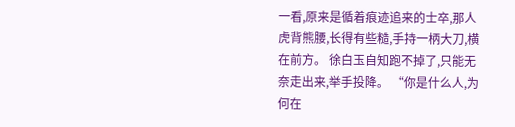一看,原来是循着痕迹追来的士卒,那人虎背熊腰,长得有些糙,手持一柄大刀,横在前方。 徐白玉自知跑不掉了,只能无奈走出来,举手投降。 “你是什么人,为何在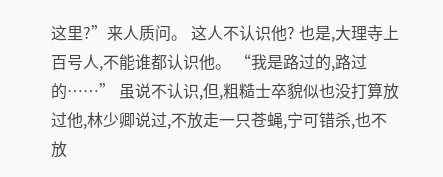这里?”来人质问。 这人不认识他? 也是,大理寺上百号人,不能谁都认识他。 “我是路过的,路过的……” 虽说不认识,但,粗糙士卒貌似也没打算放过他,林少卿说过,不放走一只苍蝇,宁可错杀,也不放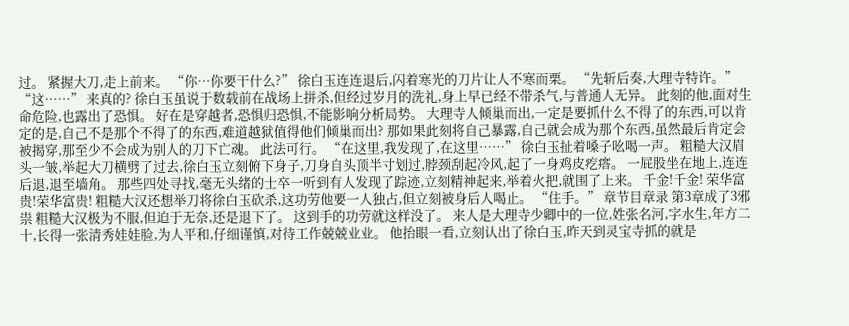过。 紧握大刀,走上前来。 “你…你要干什么?” 徐白玉连连退后,闪着寒光的刀片让人不寒而栗。 “先斩后奏,大理寺特许。” “这……” 来真的? 徐白玉虽说于数载前在战场上拼杀,但经过岁月的洗礼,身上早已经不带杀气,与普通人无异。 此刻的他,面对生命危险,也露出了恐惧。 好在是穿越者,恐惧归恐惧,不能影响分析局势。 大理寺人倾巢而出,一定是要抓什么不得了的东西,可以肯定的是,自己不是那个不得了的东西,难道越狱值得他们倾巢而出? 那如果此刻将自己暴露,自己就会成为那个东西,虽然最后肯定会被揭穿,那至少不会成为别人的刀下亡魂。 此法可行。 “在这里,我发现了,在这里……” 徐白玉扯着嗓子吆喝一声。 粗糙大汉眉头一皱,举起大刀横劈了过去,徐白玉立刻俯下身子,刀身自头顶半寸划过,脖颈刮起冷风,起了一身鸡皮疙瘩。 一屁股坐在地上,连连后退,退至墙角。 那些四处寻找,毫无头绪的士卒一听到有人发现了踪迹,立刻精神起来,举着火把,就围了上来。 千金!千金! 荣华富贵!荣华富贵! 粗糙大汉还想举刀将徐白玉砍杀,这功劳他要一人独占,但立刻被身后人喝止。 “住手。” 章节目章录 第3章成了3邪祟 粗糙大汉极为不服,但迫于无奈,还是退下了。 这到手的功劳就这样没了。 来人是大理寺少卿中的一位,姓张名河,字水生,年方二十,长得一张清秀娃娃脸,为人平和,仔细谨慎,对待工作兢兢业业。 他抬眼一看,立刻认出了徐白玉,昨天到灵宝寺抓的就是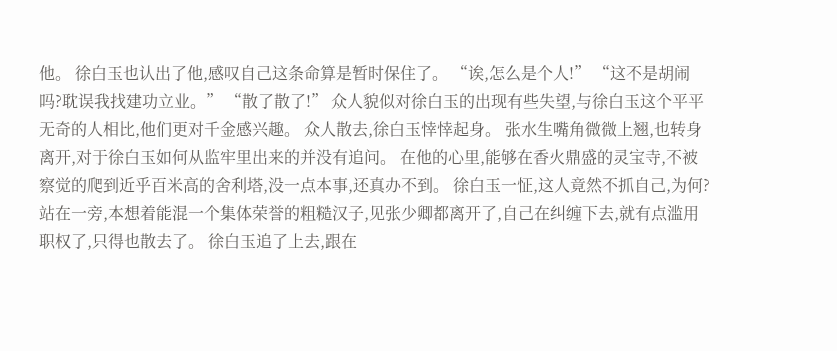他。 徐白玉也认出了他,感叹自己这条命算是暂时保住了。 “诶,怎么是个人!” “这不是胡闹吗?耽误我找建功立业。” “散了散了!” 众人貌似对徐白玉的出现有些失望,与徐白玉这个平平无奇的人相比,他们更对千金感兴趣。 众人散去,徐白玉悻悻起身。 张水生嘴角微微上翘,也转身离开,对于徐白玉如何从监牢里出来的并没有追问。 在他的心里,能够在香火鼎盛的灵宝寺,不被察觉的爬到近乎百米高的舍利塔,没一点本事,还真办不到。 徐白玉一怔,这人竟然不抓自己,为何? 站在一旁,本想着能混一个集体荣誉的粗糙汉子,见张少卿都离开了,自己在纠缠下去,就有点滥用职权了,只得也散去了。 徐白玉追了上去,跟在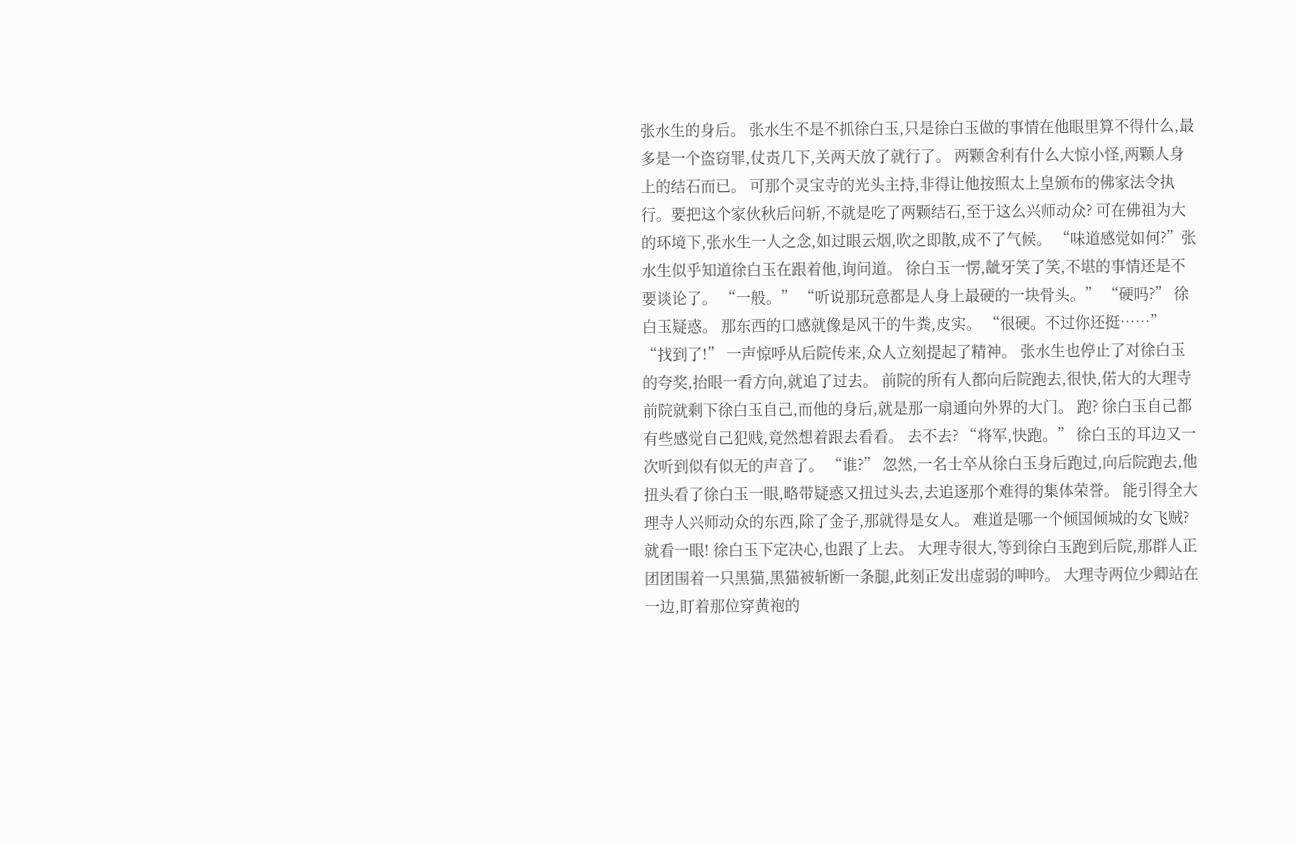张水生的身后。 张水生不是不抓徐白玉,只是徐白玉做的事情在他眼里算不得什么,最多是一个盗窃罪,仗责几下,关两天放了就行了。 两颗舍利有什么大惊小怪,两颗人身上的结石而已。 可那个灵宝寺的光头主持,非得让他按照太上皇颁布的佛家法令执行。要把这个家伙秋后问斩,不就是吃了两颗结石,至于这么兴师动众? 可在佛祖为大的环境下,张水生一人之念,如过眼云烟,吹之即散,成不了气候。 “味道感觉如何?”张水生似乎知道徐白玉在跟着他,询问道。 徐白玉一愣,龇牙笑了笑,不堪的事情还是不要谈论了。 “一般。” “听说那玩意都是人身上最硬的一块骨头。” “硬吗?” 徐白玉疑惑。 那东西的口感就像是风干的牛粪,皮实。 “很硬。不过你还挺……” “找到了!” 一声惊呼从后院传来,众人立刻提起了精神。 张水生也停止了对徐白玉的夸奖,抬眼一看方向,就追了过去。 前院的所有人都向后院跑去,很快,偌大的大理寺前院就剩下徐白玉自己,而他的身后,就是那一扇通向外界的大门。 跑? 徐白玉自己都有些感觉自己犯贱,竟然想着跟去看看。 去不去? “将军,快跑。” 徐白玉的耳边又一次听到似有似无的声音了。 “谁?” 忽然,一名士卒从徐白玉身后跑过,向后院跑去,他扭头看了徐白玉一眼,略带疑惑又扭过头去,去追逐那个难得的集体荣誉。 能引得全大理寺人兴师动众的东西,除了金子,那就得是女人。 难道是哪一个倾国倾城的女飞贼? 就看一眼! 徐白玉下定决心,也跟了上去。 大理寺很大,等到徐白玉跑到后院,那群人正团团围着一只黑猫,黑猫被斩断一条腿,此刻正发出虚弱的呻吟。 大理寺两位少卿站在一边,盯着那位穿黄袍的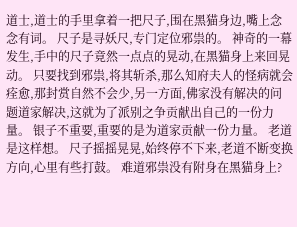道士,道士的手里拿着一把尺子,围在黑猫身边,嘴上念念有词。 尺子是寻妖尺,专门定位邪祟的。 神奇的一幕发生,手中的尺子竟然一点点的晃动,在黑猫身上来回晃动。 只要找到邪祟,将其斩杀,那么知府夫人的怪病就会痊愈,那封赏自然不会少,另一方面,佛家没有解决的问题道家解决,这就为了派别之争贡献出自己的一份力量。 银子不重要,重要的是为道家贡献一份力量。 老道是这样想。 尺子摇摇晃晃,始终停不下来,老道不断变换方向,心里有些打鼓。 难道邪祟没有附身在黑猫身上?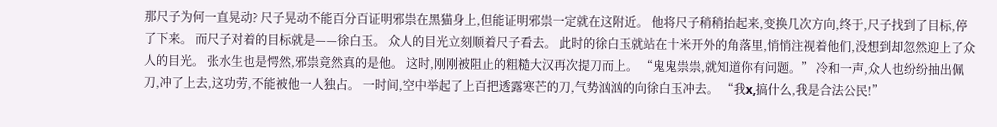那尺子为何一直晃动? 尺子晃动不能百分百证明邪祟在黑猫身上,但能证明邪祟一定就在这附近。 他将尺子稍稍抬起来,变换几次方向,终于,尺子找到了目标,停了下来。 而尺子对着的目标就是——徐白玉。 众人的目光立刻顺着尺子看去。 此时的徐白玉就站在十米开外的角落里,悄悄注视着他们,没想到却忽然迎上了众人的目光。 张水生也是愕然,邪祟竟然真的是他。 这时,刚刚被阻止的粗糙大汉再次提刀而上。 “鬼鬼祟祟,就知道你有问题。” 冷和一声,众人也纷纷抽出佩刀,冲了上去,这功劳,不能被他一人独占。 一时间,空中举起了上百把透露寒芒的刀,气势汹汹的向徐白玉冲去。 “我x,搞什么,我是合法公民!”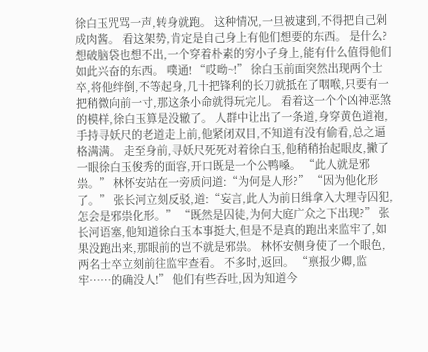徐白玉咒骂一声,转身就跑。 这种情况,一旦被逮到,不得把自己剁成肉酱。 看这架势,肯定是自己身上有他们想要的东西。 是什么? 想破脑袋也想不出,一个穿着朴素的穷小子身上,能有什么值得他们如此兴奋的东西。 噗通! “哎呦~!” 徐白玉前面突然出现两个士卒,将他绊倒,不等起身,几十把锋利的长刀就抵在了咽喉,只要有一把稍微向前一寸,那这条小命就得玩完儿。 看着这一个个凶神恶煞的模样,徐白玉算是没辙了。 人群中让出了一条道,身穿黄色道袍,手持寻妖尺的老道走上前,他紧闭双目,不知道有没有偷看,总之逼格满满。 走至身前,寻妖尺死死对着徐白玉,他稍稍抬起眼皮,撇了一眼徐白玉俊秀的面容,开口既是一个公鸭嗓。 “此人就是邪祟。” 林怀安站在一旁质问道:“为何是人形?” “因为他化形了。” 张长河立刻反驳,道:“妄言,此人为前日缉拿入大理寺囚犯,怎会是邪祟化形。” “既然是囚徒,为何大庭广众之下出现?” 张长河语塞,他知道徐白玉本事挺大,但是不是真的跑出来监牢了,如果没跑出来,那眼前的岂不就是邪祟。 林怀安侧身使了一个眼色,两名士卒立刻前往监牢查看。 不多时,返回。 “禀报少卿,监牢……的确没人!” 他们有些吞吐,因为知道今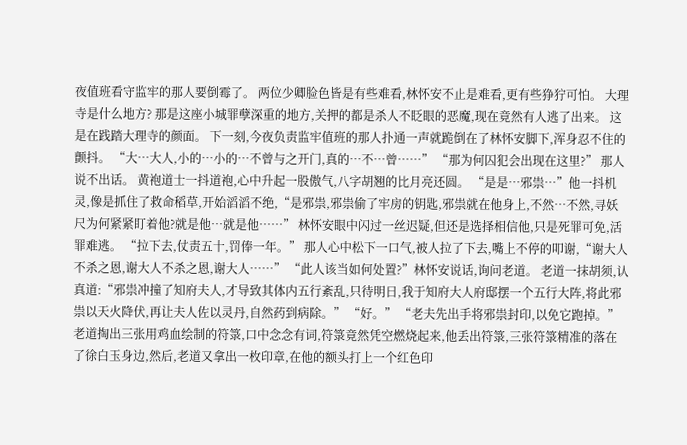夜值班看守监牢的那人要倒霉了。 两位少卿脸色皆是有些难看,林怀安不止是难看,更有些狰狞可怕。 大理寺是什么地方? 那是这座小城罪孽深重的地方,关押的都是杀人不眨眼的恶魔,现在竟然有人逃了出来。 这是在践踏大理寺的颜面。 下一刻,今夜负责监牢值班的那人扑通一声就跪倒在了林怀安脚下,浑身忍不住的颤抖。 “大…大人,小的…小的…不曾与之开门,真的…不…曾……” “那为何囚犯会出现在这里?” 那人说不出话。 黄袍道士一抖道袍,心中升起一股傲气,八字胡翘的比月亮还圆。 “是是…邪祟…”他一抖机灵,像是抓住了救命稻草,开始滔滔不绝,“是邪祟,邪祟偷了牢房的钥匙,邪祟就在他身上,不然…不然,寻妖尺为何紧紧盯着他?就是他…就是他……” 林怀安眼中闪过一丝迟疑,但还是选择相信他,只是死罪可免,活罪难逃。 “拉下去,仗责五十,罚俸一年。” 那人心中松下一口气,被人拉了下去,嘴上不停的叩谢,“谢大人不杀之恩,谢大人不杀之恩,谢大人……” “此人该当如何处置?”林怀安说话,询问老道。 老道一抹胡须,认真道:“邪祟冲撞了知府夫人,才导致其体内五行紊乱,只待明日,我于知府大人府邸摆一个五行大阵,将此邪祟以天火降伏,再让夫人佐以灵丹,自然药到病除。” “好。” “老夫先出手将邪祟封印,以免它跑掉。” 老道掏出三张用鸡血绘制的符箓,口中念念有词,符箓竟然凭空燃烧起来,他丢出符箓,三张符箓精准的落在了徐白玉身边,然后,老道又拿出一枚印章,在他的额头打上一个红色印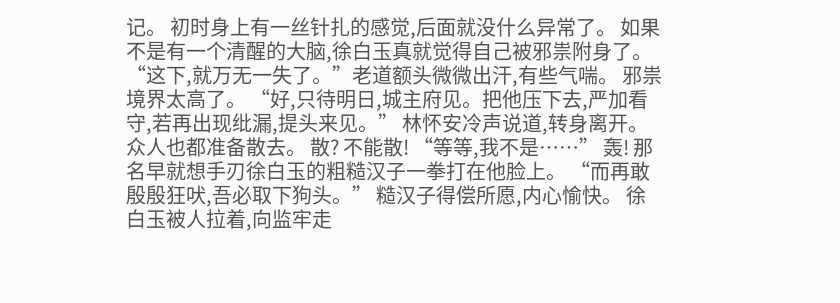记。 初时身上有一丝针扎的感觉,后面就没什么异常了。 如果不是有一个清醒的大脑,徐白玉真就觉得自己被邪祟附身了。 “这下,就万无一失了。”老道额头微微出汗,有些气喘。 邪祟境界太高了。 “好,只待明日,城主府见。把他压下去,严加看守,若再出现纰漏,提头来见。” 林怀安冷声说道,转身离开。 众人也都准备散去。 散? 不能散! “等等,我不是……” 轰! 那名早就想手刃徐白玉的粗糙汉子一拳打在他脸上。 “而再敢殷殷狂吠,吾必取下狗头。” 糙汉子得偿所愿,内心愉快。 徐白玉被人拉着,向监牢走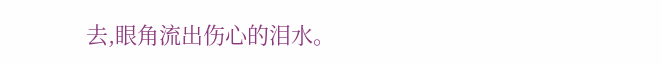去,眼角流出伤心的泪水。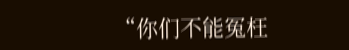“你们不能冤枉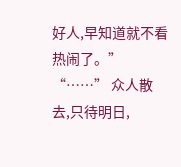好人,早知道就不看热闹了。” “……” 众人散去,只待明日,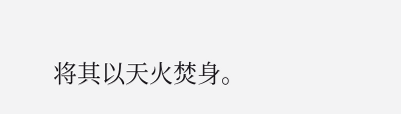将其以天火焚身。